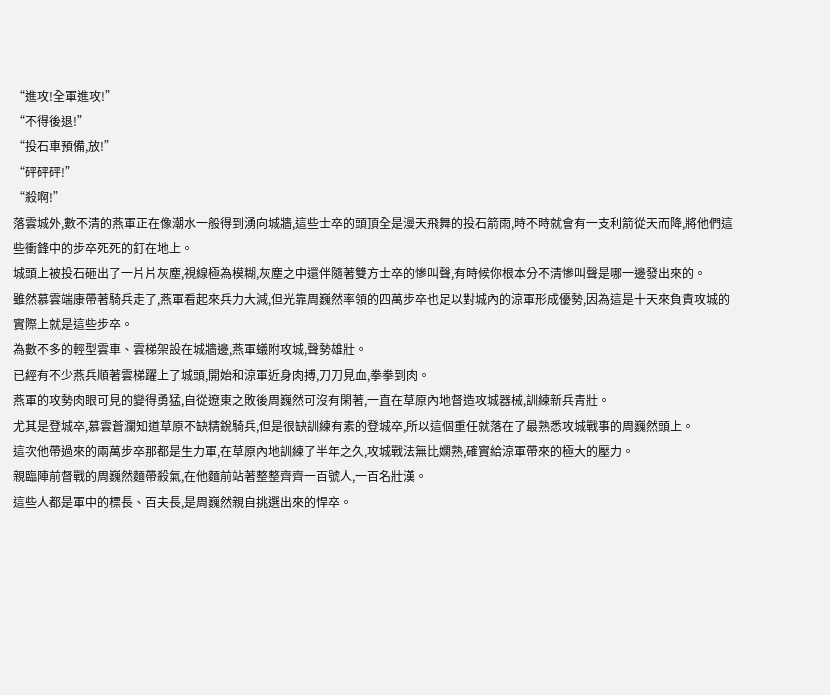“進攻!全軍進攻!”
“不得後退!”
“投石車預備,放!”
“砰砰砰!”
“殺啊!”
落雲城外,數不清的燕軍正在像潮水一般得到湧向城牆,這些士卒的頭頂全是漫天飛舞的投石箭雨,時不時就會有一支利箭從天而降,將他們這些衝鋒中的步卒死死的釘在地上。
城頭上被投石砸出了一片片灰塵,視線極為模糊,灰塵之中還伴隨著雙方士卒的慘叫聲,有時候你根本分不清慘叫聲是哪一邊發出來的。
雖然慕雲端康帶著騎兵走了,燕軍看起來兵力大減,但光靠周巍然率領的四萬步卒也足以對城內的涼軍形成優勢,因為這是十天來負責攻城的實際上就是這些步卒。
為數不多的輕型雲車、雲梯架設在城牆邊,燕軍蟻附攻城,聲勢雄壯。
已經有不少燕兵順著雲梯躍上了城頭,開始和涼軍近身肉搏,刀刀見血,拳拳到肉。
燕軍的攻勢肉眼可見的變得勇猛,自從遼東之敗後周巍然可沒有閑著,一直在草原內地督造攻城器械,訓練新兵青壯。
尤其是登城卒,慕雲蒼瀾知道草原不缺精銳騎兵,但是很缺訓練有素的登城卒,所以這個重任就落在了最熟悉攻城戰事的周巍然頭上。
這次他帶過來的兩萬步卒那都是生力軍,在草原內地訓練了半年之久,攻城戰法無比嫻熟,確實給涼軍帶來的極大的壓力。
親臨陣前督戰的周巍然麵帶殺氣,在他麵前站著整整齊齊一百號人,一百名壯漢。
這些人都是軍中的標長、百夫長,是周巍然親自挑選出來的悍卒。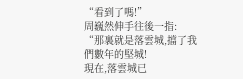“看到了嗎!”
周巍然伸手往後一指:
“那裏就是落雲城,擋了我們數年的堅城!
現在,落雲城已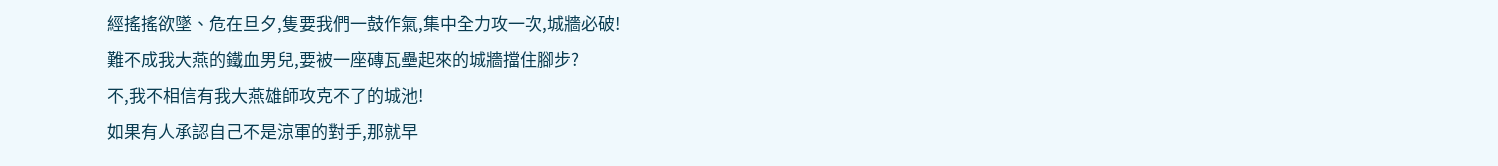經搖搖欲墜、危在旦夕,隻要我們一鼓作氣,集中全力攻一次,城牆必破!
難不成我大燕的鐵血男兒,要被一座磚瓦壘起來的城牆擋住腳步?
不,我不相信有我大燕雄師攻克不了的城池!
如果有人承認自己不是涼軍的對手,那就早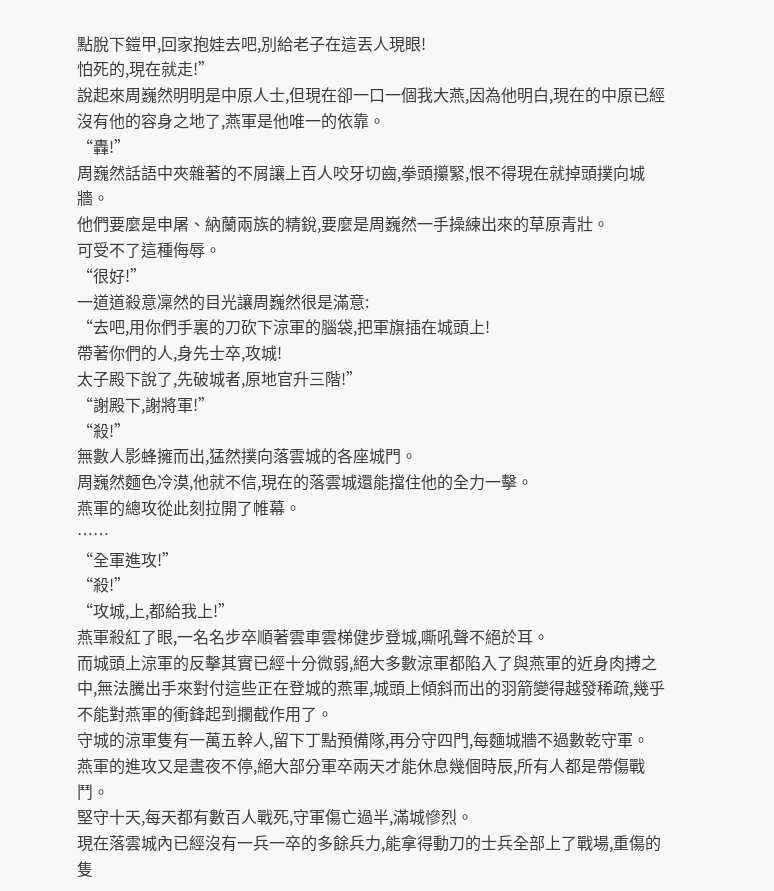點脫下鎧甲,回家抱娃去吧,別給老子在這丟人現眼!
怕死的,現在就走!”
說起來周巍然明明是中原人士,但現在卻一口一個我大燕,因為他明白,現在的中原已經沒有他的容身之地了,燕軍是他唯一的依靠。
“轟!”
周巍然話語中夾雜著的不屑讓上百人咬牙切齒,拳頭攥緊,恨不得現在就掉頭撲向城牆。
他們要麼是申屠、納蘭兩族的精銳,要麼是周巍然一手操練出來的草原青壯。
可受不了這種侮辱。
“很好!”
一道道殺意凜然的目光讓周巍然很是滿意:
“去吧,用你們手裏的刀砍下涼軍的腦袋,把軍旗插在城頭上!
帶著你們的人,身先士卒,攻城!
太子殿下說了,先破城者,原地官升三階!”
“謝殿下,謝將軍!”
“殺!”
無數人影蜂擁而出,猛然撲向落雲城的各座城門。
周巍然麵色冷漠,他就不信,現在的落雲城還能擋住他的全力一擊。
燕軍的總攻從此刻拉開了帷幕。
……
“全軍進攻!”
“殺!”
“攻城,上,都給我上!”
燕軍殺紅了眼,一名名步卒順著雲車雲梯健步登城,嘶吼聲不絕於耳。
而城頭上涼軍的反擊其實已經十分微弱,絕大多數涼軍都陷入了與燕軍的近身肉搏之中,無法騰出手來對付這些正在登城的燕軍,城頭上傾斜而出的羽箭變得越發稀疏,幾乎不能對燕軍的衝鋒起到攔截作用了。
守城的涼軍隻有一萬五幹人,留下丁點預備隊,再分守四門,每麵城牆不過數乾守軍。
燕軍的進攻又是晝夜不停,絕大部分軍卒兩天才能休息幾個時辰,所有人都是帶傷戰鬥。
堅守十天,每天都有數百人戰死,守軍傷亡過半,滿城慘烈。
現在落雲城內已經沒有一兵一卒的多餘兵力,能拿得動刀的士兵全部上了戰場,重傷的隻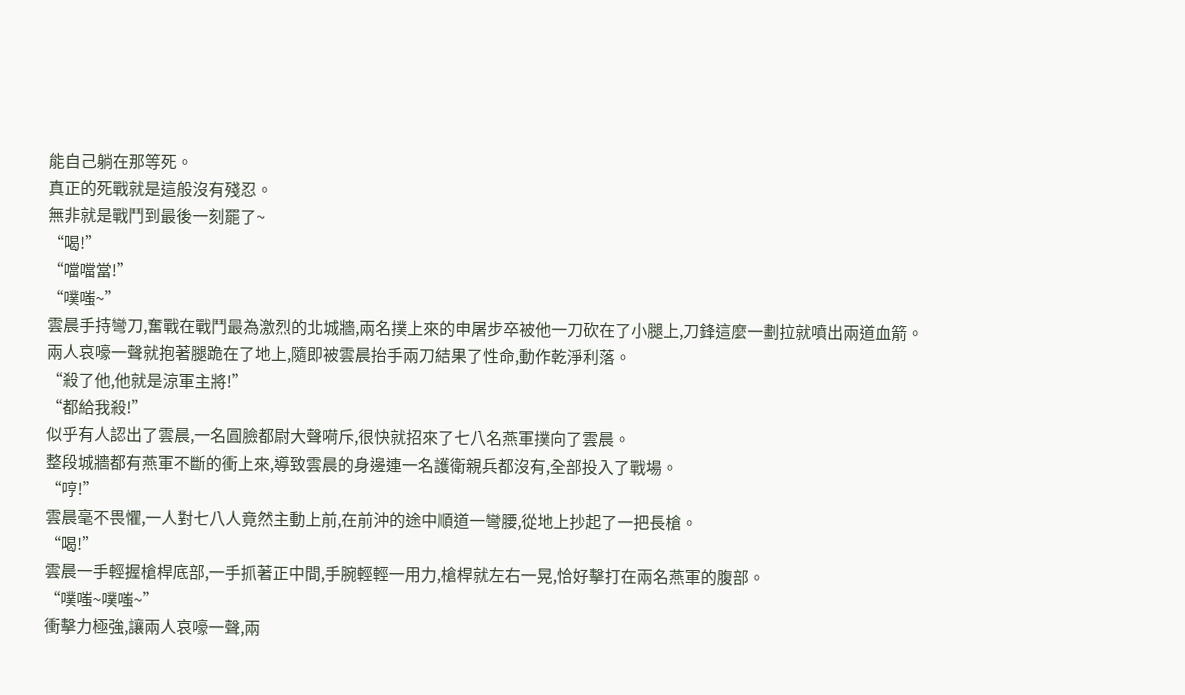能自己躺在那等死。
真正的死戰就是這般沒有殘忍。
無非就是戰鬥到最後一刻罷了~
“喝!”
“噹噹當!”
“噗嗤~”
雲晨手持彎刀,奮戰在戰鬥最為激烈的北城牆,兩名撲上來的申屠步卒被他一刀砍在了小腿上,刀鋒這麼一劃拉就噴出兩道血箭。
兩人哀嚎一聲就抱著腿跪在了地上,隨即被雲晨抬手兩刀結果了性命,動作乾淨利落。
“殺了他,他就是涼軍主將!”
“都給我殺!”
似乎有人認出了雲晨,一名圓臉都尉大聲嗬斥,很快就招來了七八名燕軍撲向了雲晨。
整段城牆都有燕軍不斷的衝上來,導致雲晨的身邊連一名護衛親兵都沒有,全部投入了戰場。
“哼!”
雲晨毫不畏懼,一人對七八人竟然主動上前,在前沖的途中順道一彎腰,從地上抄起了一把長槍。
“喝!”
雲晨一手輕握槍桿底部,一手抓著正中間,手腕輕輕一用力,槍桿就左右一晃,恰好擊打在兩名燕軍的腹部。
“噗嗤~噗嗤~”
衝擊力極強,讓兩人哀嚎一聲,兩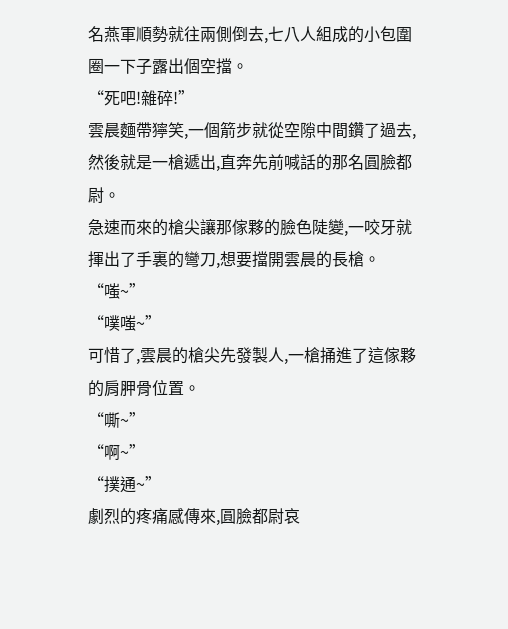名燕軍順勢就往兩側倒去,七八人組成的小包圍圈一下子露出個空擋。
“死吧!雜碎!”
雲晨麵帶獰笑,一個箭步就從空隙中間鑽了過去,然後就是一槍遞出,直奔先前喊話的那名圓臉都尉。
急速而來的槍尖讓那傢夥的臉色陡變,一咬牙就揮出了手裏的彎刀,想要擋開雲晨的長槍。
“嗤~”
“噗嗤~”
可惜了,雲晨的槍尖先發製人,一槍捅進了這傢夥的肩胛骨位置。
“嘶~”
“啊~”
“撲通~”
劇烈的疼痛感傳來,圓臉都尉哀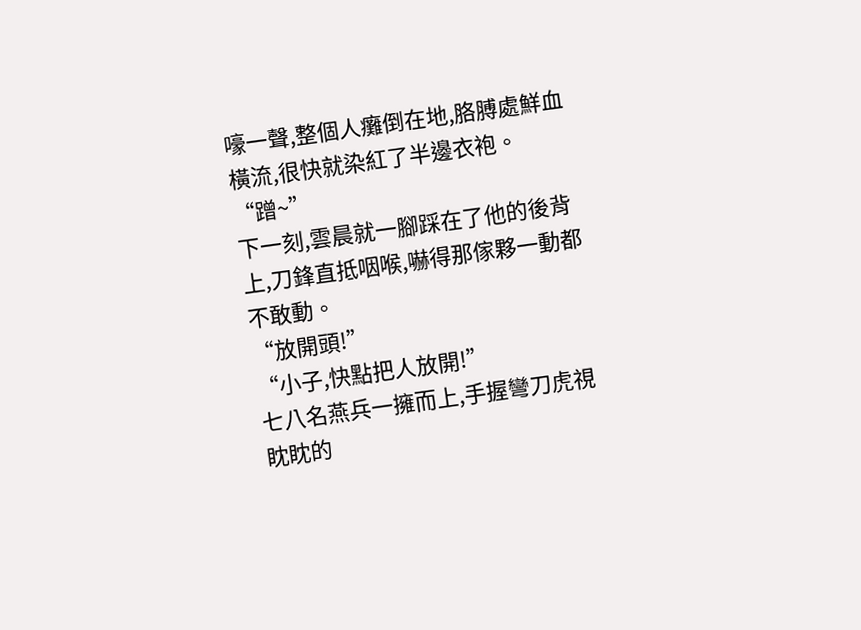嚎一聲,整個人癱倒在地,胳膊處鮮血橫流,很快就染紅了半邊衣袍。
“蹭~”
下一刻,雲晨就一腳踩在了他的後背上,刀鋒直抵咽喉,嚇得那傢夥一動都不敢動。
“放開頭!”
“小子,快點把人放開!”
七八名燕兵一擁而上,手握彎刀虎視眈眈的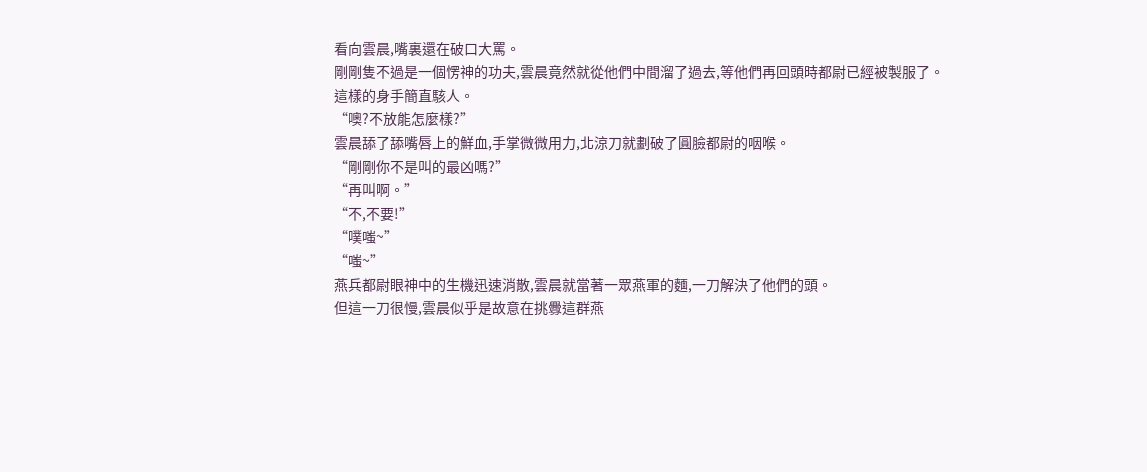看向雲晨,嘴裏還在破口大罵。
剛剛隻不過是一個愣神的功夫,雲晨竟然就從他們中間溜了過去,等他們再回頭時都尉已經被製服了。
這樣的身手簡直駭人。
“噢?不放能怎麼樣?”
雲晨舔了舔嘴唇上的鮮血,手掌微微用力,北涼刀就劃破了圓臉都尉的咽喉。
“剛剛你不是叫的最凶嗎?”
“再叫啊。”
“不,不要!”
“噗嗤~”
“嗤~”
燕兵都尉眼神中的生機迅速消散,雲晨就當著一眾燕軍的麵,一刀解決了他們的頭。
但這一刀很慢,雲晨似乎是故意在挑釁這群燕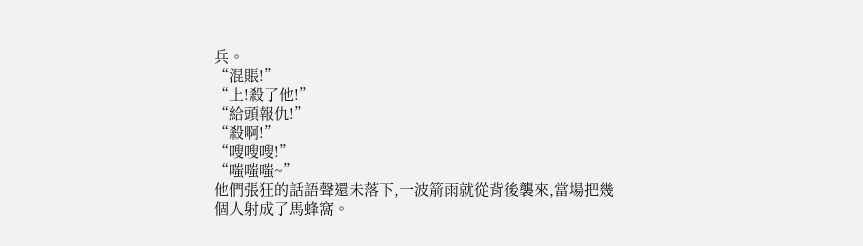兵。
“混賬!”
“上!殺了他!”
“給頭報仇!”
“殺啊!”
“嗖嗖嗖!”
“嗤嗤嗤~”
他們張狂的話語聲還未落下,一波箭雨就從背後襲來,當場把幾個人射成了馬蜂窩。